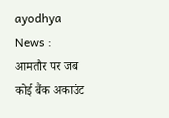ayodhya News : आमतौर पर जब कोई बैंक अकाउंट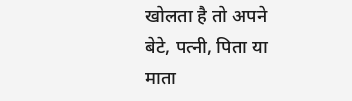खोलता है तो अपने बेटे, पत्नी, पिता या माता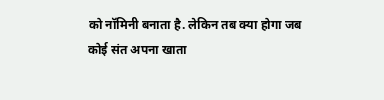को नॉमिनी बनाता है. लेकिन तब क्या होगा जब कोई संत अपना खाता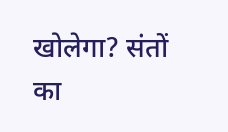खोलेगा? संतों का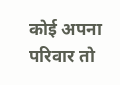कोई अपना परिवार तो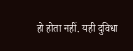हो होता नहीं. यही दुविधा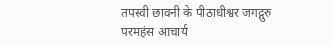तपस्वी छावनी के पीठाधीश्वर जगद्गुरु परमहंस आचार्य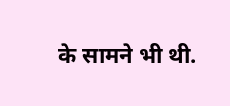के सामने भी थी.